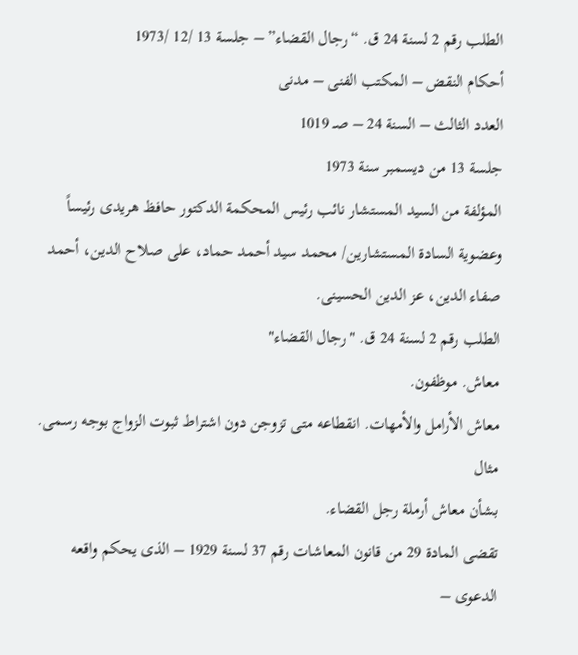الطلب رقم 2 لسنة 24 ق. “رجال القضاء” – جلسة 13 /12 /1973
أحكام النقض – المكتب الفنى – مدنى
العدد الثالث – السنة 24 – صـ 1019
جلسة 13 من ديسمبر سنة 1973
المؤلفة من السيد المستشار نائب رئيس المحكمة الدكتور حافظ هريدى رئيساً وعضوية السادة المستشارين/ محمد سيد أحمد حماد، على صلاح الدين، أحمد صفاء الدين، عز الدين الحسينى.
الطلب رقم 2 لسنة 24 ق. "رجال القضاء"
معاش. موظفون.
معاش الأرامل والأمهات. انقطاعه متى تزوجن دون اشتراط ثبوت الزواج بوجه رسمى. مثال
بشأن معاش أرملة رجل القضاء.
تقضى المادة 29 من قانون المعاشات رقم 37 لسنة 1929 – الذى يحكم واقعه الدعوى –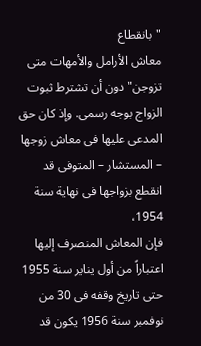"بانقطاع
معاش الأرامل والأمهات متى تزوجن" دون أن تشترط ثبوت الزواج بوجه رسمى. وإذ كان حق
المدعى عليها فى معاش زوجها – المستشار – المتوفى قد انقطع بزواجها فى نهاية سنة 1954،
فإن المعاش المنصرف إليها اعتباراً من أول يناير سنة 1955 حتى تاريخ وقفه فى 30 من
نوفمبر سنة 1956 يكون قد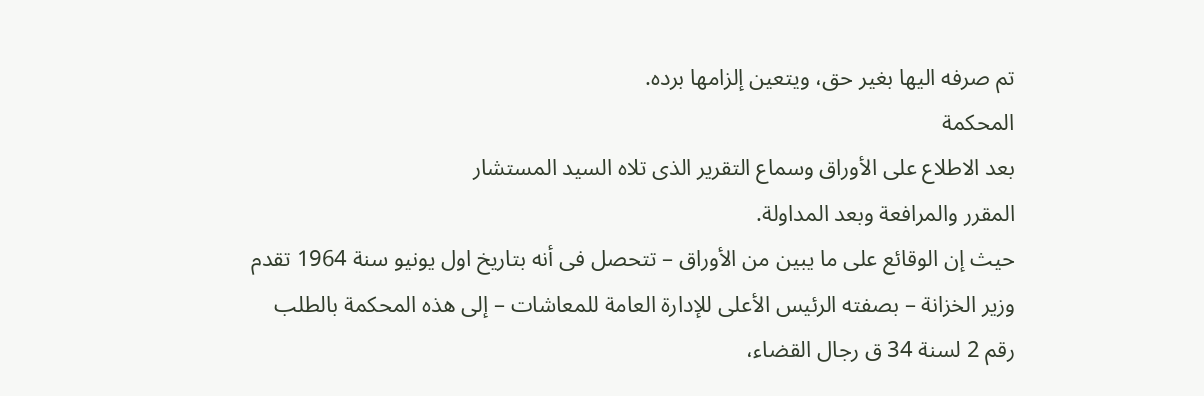تم صرفه اليها بغير حق، ويتعين إلزامها برده.
المحكمة
بعد الاطلاع على الأوراق وسماع التقرير الذى تلاه السيد المستشار
المقرر والمرافعة وبعد المداولة.
حيث إن الوقائع على ما يبين من الأوراق – تتحصل فى أنه بتاريخ اول يونيو سنة 1964 تقدم
وزير الخزانة – بصفته الرئيس الأعلى للإدارة العامة للمعاشات – إلى هذه المحكمة بالطلب
رقم 2 لسنة 34 ق رجال القضاء،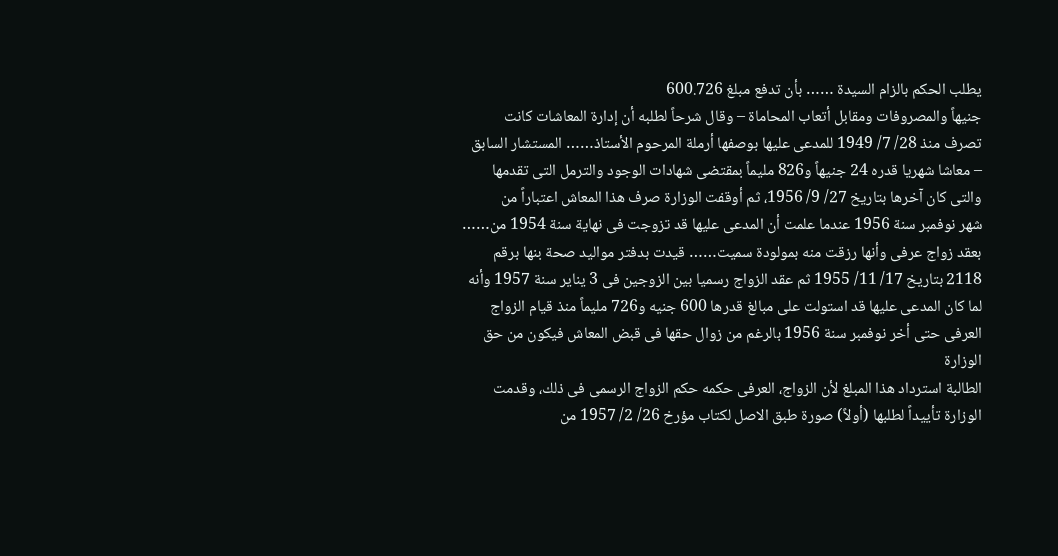يطلب الحكم بالزام السيدة …… بأن تدفع مبلغ 600.726
جنيهاً والمصروفات ومقابل أتعاب المحاماة – وقال شرحاً لطلبه أن إدارة المعاشات كانت
تصرف منذ 28/ 7/ 1949 للمدعى عليها بوصفها أرملة المرحوم الأستاذ…… المستشار السابق
– معاشا شهريا قدره 24 جنيهاً و826 مليماً بمقتضى شهادات الوجود والترمل التى تقدمها
والتى كان آخرها بتاريخ 27/ 9/ 1956، ثم أوقفت الوزارة صرف هذا المعاش اعتباراً من
شهر نوفمبر سنة 1956 عندما علمت أن المدعى عليها قد تزوجت فى نهاية سنة 1954 من……
بعقد زواج عرفى وأنها رزقت منه بمولودة سميت…… قيدت بدفتر مواليد صحة بنها برقم
2118 بتاريخ 17/ 11/ 1955 ثم عقد الزواج رسميا بين الزوجين فى 3 يناير سنة 1957 وأنه
لما كان المدعى عليها قد استولت على مبالغ قدرها 600 جنيه و726 مليماً منذ قيام الزواج
العرفى حتى أخر نوفمبر سنة 1956 بالرغم من زوال حقها فى قبض المعاش فيكون من حق الوزارة
الطالبة استرداد هذا المبلغ لأن الزواج، العرفى حكمه حكم الزواج الرسمى فى ذلك، وقدمت
الوزارة تأييداً لطلبها (أولاً) صورة طبق الاصل لكتاب مؤرخ 26/ 2/ 1957 من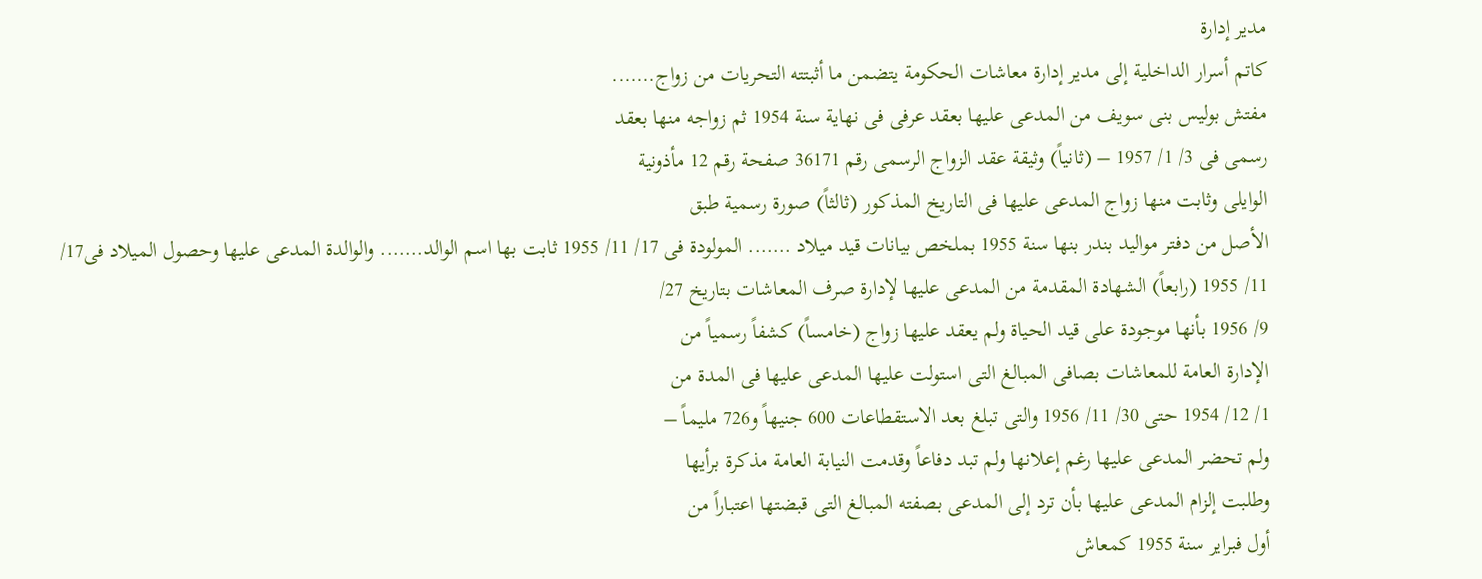مدير إدارة
كاتم أسرار الداخلية إلى مدير إدارة معاشات الحكومة يتضمن ما أثبتته التحريات من زواج…….
مفتش بوليس بنى سويف من المدعى عليها بعقد عرفى فى نهاية سنة 1954 ثم زواجه منها بعقد
رسمى فى 3/ 1/ 1957 – (ثانياً) وثيقة عقد الزواج الرسمى رقم 36171 صفحة رقم 12 مأذونية
الوايلى وثابت منها زواج المدعى عليها فى التاريخ المذكور (ثالثاً) صورة رسمية طبق
الأصل من دفتر مواليد بندر بنها سنة 1955 بملخص بيانات قيد ميلاد ……. المولودة فى 17/ 11/ 1955 ثابت بها اسم الوالد……. والوالدة المدعى عليها وحصول الميلاد فى17/
11/ 1955 (رابعاً) الشهادة المقدمة من المدعى عليها لإدارة صرف المعاشات بتاريخ 27/
9/ 1956 بأنها موجودة على قيد الحياة ولم يعقد عليها زواج (خامساً) كشفاً رسمياً من
الإدارة العامة للمعاشات بصافى المبالغ التى استولت عليها المدعى عليها فى المدة من
1/ 12/ 1954 حتى 30/ 11/ 1956 والتى تبلغ بعد الاستقطاعات 600 جنيهاً و726 مليماً –
ولم تحضر المدعى عليها رغم إعلانها ولم تبد دفاعاً وقدمت النيابة العامة مذكرة برأيها
وطلبت إلزام المدعى عليها بأن ترد إلى المدعى بصفته المبالغ التى قبضتها اعتباراً من
أول فبراير سنة 1955 كمعاش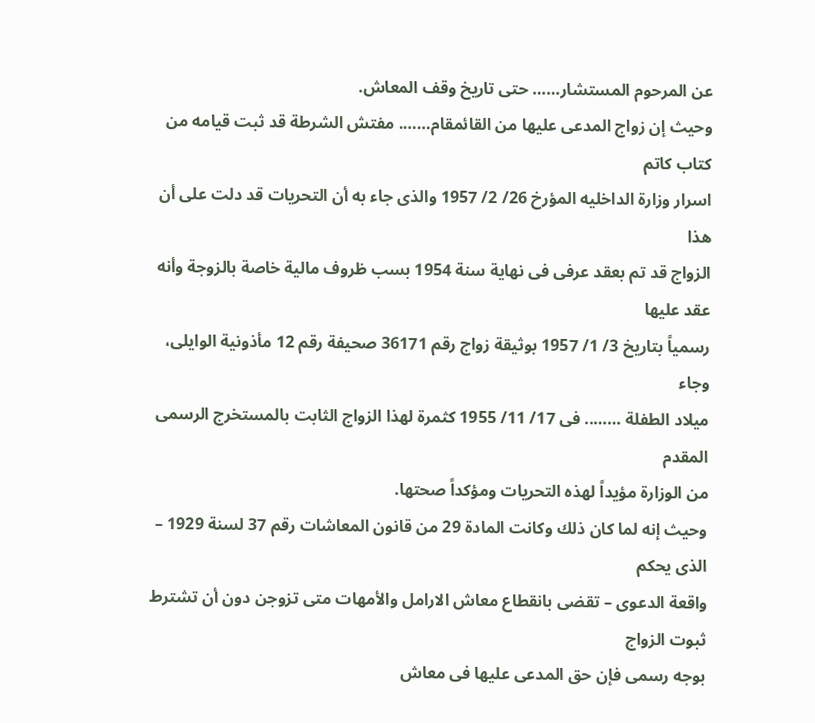عن المرحوم المستشار…… حتى تاريخ وقف المعاش.
وحيث إن زواج المدعى عليها من القائمقام……. مفتش الشرطة قد ثبت قيامه من كتاب كاتم
اسرار وزارة الداخليه المؤرخ 26/ 2/ 1957 والذى جاء به أن التحريات قد دلت على أن هذا
الزواج قد تم بعقد عرفى فى نهاية سنة 1954 بسب ظروف مالية خاصة بالزوجة وأنه عقد عليها
رسمياً بتاريخ 3/ 1/ 1957 بوثيقة زواج رقم 36171 صحيفة رقم 12 مأذونية الوايلى، وجاء
ميلاد الطفلة …….. فى 17/ 11/ 1955 كثمرة لهذا الزواج الثابت بالمستخرج الرسمى المقدم
من الوزارة مؤيداً لهذه التحريات ومؤكداً صحتها.
وحيث إنه لما كان ذلك وكانت المادة 29 من قانون المعاشات رقم 37 لسنة 1929 – الذى يحكم
واقعة الدعوى – تقضى بانقطاع معاش الارامل والأمهات متى تزوجن دون أن تشترط ثبوت الزواج
بوجه رسمى فإن حق المدعى عليها فى معاش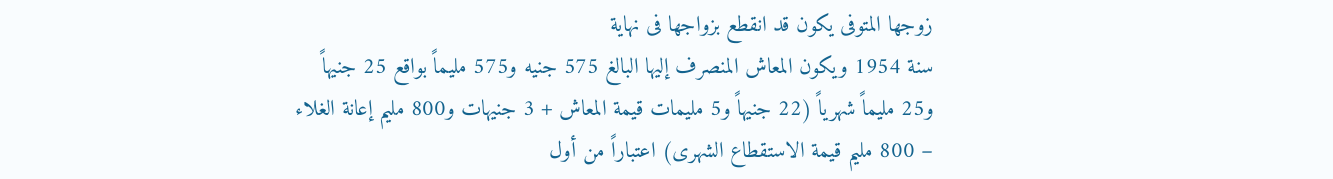زوجها المتوفى يكون قد انقطع بزواجها فى نهاية
سنة 1954 ويكون المعاش المنصرف إليها البالغ 575 جنيه و575 مليماً بواقع 25 جنيهاً
و25 مليماً شهرياً (22 جنيهاً و5 مليمات قيمة المعاش + 3 جنيهات و800 مليم إعانة الغلاء
– 800 مليم قيمة الاستقطاع الشهرى) اعتباراً من أول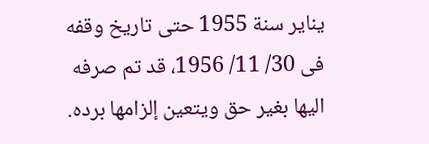يناير سنة 1955 حتى تاريخ وقفه
فى 30/ 11/ 1956، قد تم صرفه اليها بغير حق ويتعين إلزامها برده.